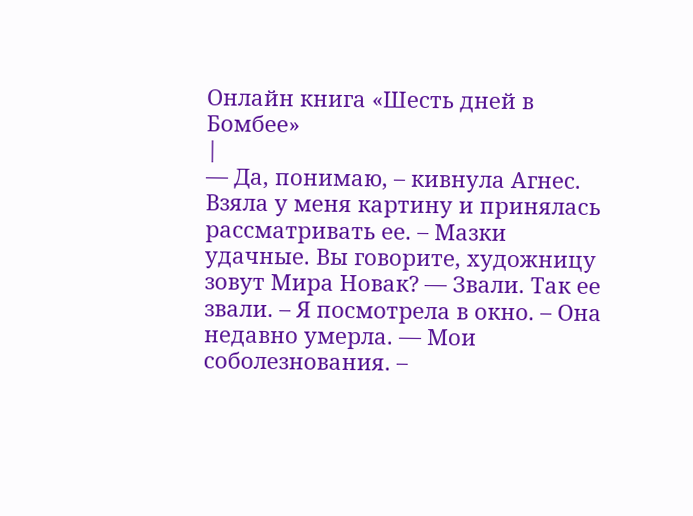Онлайн книга «Шесть дней в Бомбее»
|
— Да, понимаю, – кивнула Агнес. Взяла у меня картину и принялась рассматривать ее. – Мазки удачные. Вы говорите, художницу зовут Мира Новак? — Звали. Так ее звали. – Я посмотрела в окно. – Она недавно умерла. — Мои соболезнования. –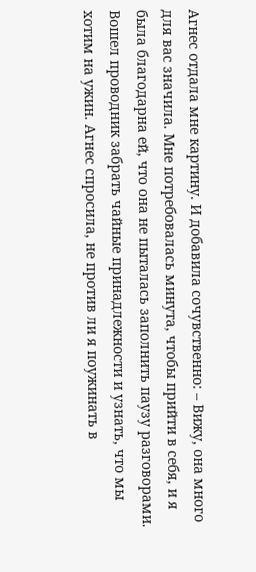Агнес отдала мне картину. И добавила сочувственно: – Вижу, она много для вас значила. Мне потребовалась минута, чтобы прийти в себя, и я была благодарна ей, что она не пыталась заполнить паузу разговорами. Вошел проводник забрать чайные принадлежности и узнать, что мы хотим на ужин. Агнес спросила, не против ли я поужинать в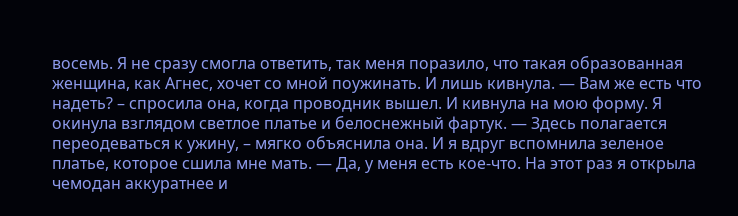восемь. Я не сразу смогла ответить, так меня поразило, что такая образованная женщина, как Агнес, хочет со мной поужинать. И лишь кивнула. — Вам же есть что надеть? – спросила она, когда проводник вышел. И кивнула на мою форму. Я окинула взглядом светлое платье и белоснежный фартук. — Здесь полагается переодеваться к ужину, – мягко объяснила она. И я вдруг вспомнила зеленое платье, которое сшила мне мать. — Да, у меня есть кое-что. На этот раз я открыла чемодан аккуратнее и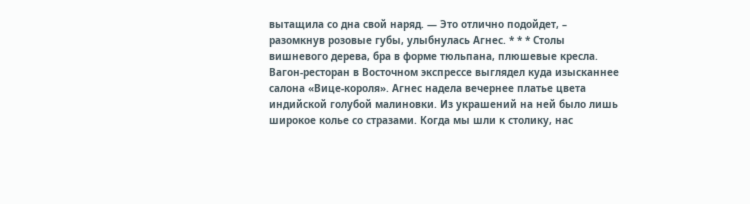вытащила со дна свой наряд. — Это отлично подойдет, – разомкнув розовые губы, улыбнулась Агнес. * * * Столы вишневого дерева, бра в форме тюльпана, плюшевые кресла. Вагон-ресторан в Восточном экспрессе выглядел куда изысканнее салона «Вице-короля». Агнес надела вечернее платье цвета индийской голубой малиновки. Из украшений на ней было лишь широкое колье со стразами. Когда мы шли к столику, нас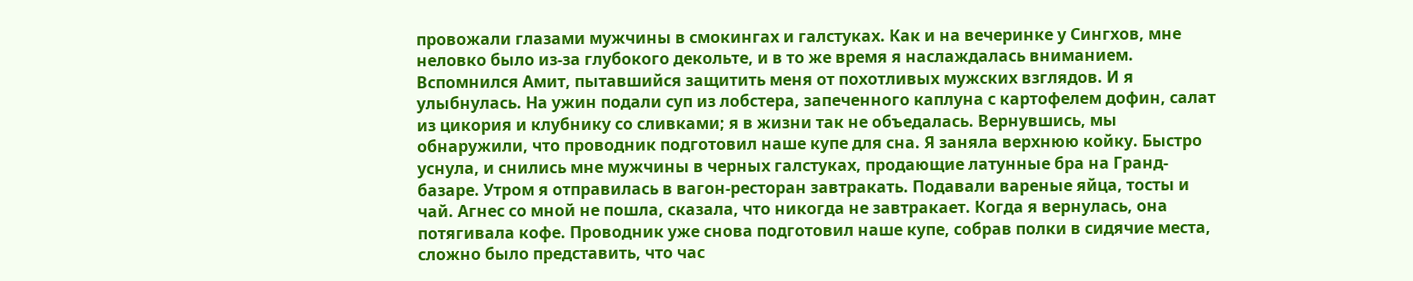провожали глазами мужчины в смокингах и галстуках. Как и на вечеринке у Сингхов, мне неловко было из-за глубокого декольте, и в то же время я наслаждалась вниманием. Вспомнился Амит, пытавшийся защитить меня от похотливых мужских взглядов. И я улыбнулась. На ужин подали суп из лобстера, запеченного каплуна с картофелем дофин, салат из цикория и клубнику со сливками; я в жизни так не объедалась. Вернувшись, мы обнаружили, что проводник подготовил наше купе для сна. Я заняла верхнюю койку. Быстро уснула, и снились мне мужчины в черных галстуках, продающие латунные бра на Гранд-базаре. Утром я отправилась в вагон-ресторан завтракать. Подавали вареные яйца, тосты и чай. Агнес со мной не пошла, сказала, что никогда не завтракает. Когда я вернулась, она потягивала кофе. Проводник уже снова подготовил наше купе, собрав полки в сидячие места, сложно было представить, что час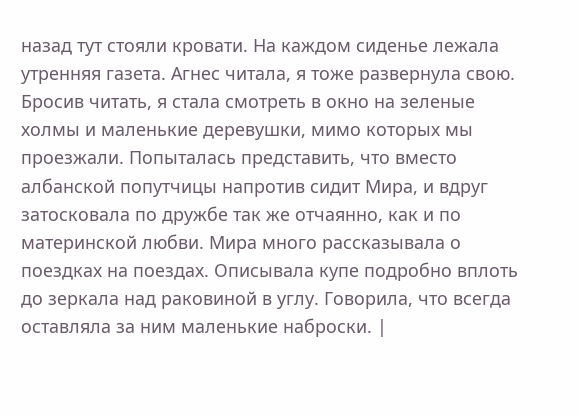назад тут стояли кровати. На каждом сиденье лежала утренняя газета. Агнес читала, я тоже развернула свою.
Бросив читать, я стала смотреть в окно на зеленые холмы и маленькие деревушки, мимо которых мы проезжали. Попыталась представить, что вместо албанской попутчицы напротив сидит Мира, и вдруг затосковала по дружбе так же отчаянно, как и по материнской любви. Мира много рассказывала о поездках на поездах. Описывала купе подробно вплоть до зеркала над раковиной в углу. Говорила, что всегда оставляла за ним маленькие наброски. |